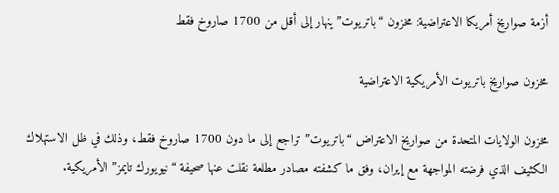أزمة صواريخ أمريكا الاعتراضية: مخزون “باتريوت” ينهار إلى أقل من 1700 صاروخ فقط

مخزون صواريخ باتريوت الأمريكية الاعتراضية

مخزون الولايات المتحدة من صواريخ الاعتراض “باتريوت” تراجع إلى ما دون 1700 صاروخ فقط، وذلك في ظل الاستهلاك الكثيف الذي فرضته المواجهة مع إيران، وفق ما كشفته مصادر مطلعة نقلت عنها صحيفة “نيويورك تايمز” الأمريكية.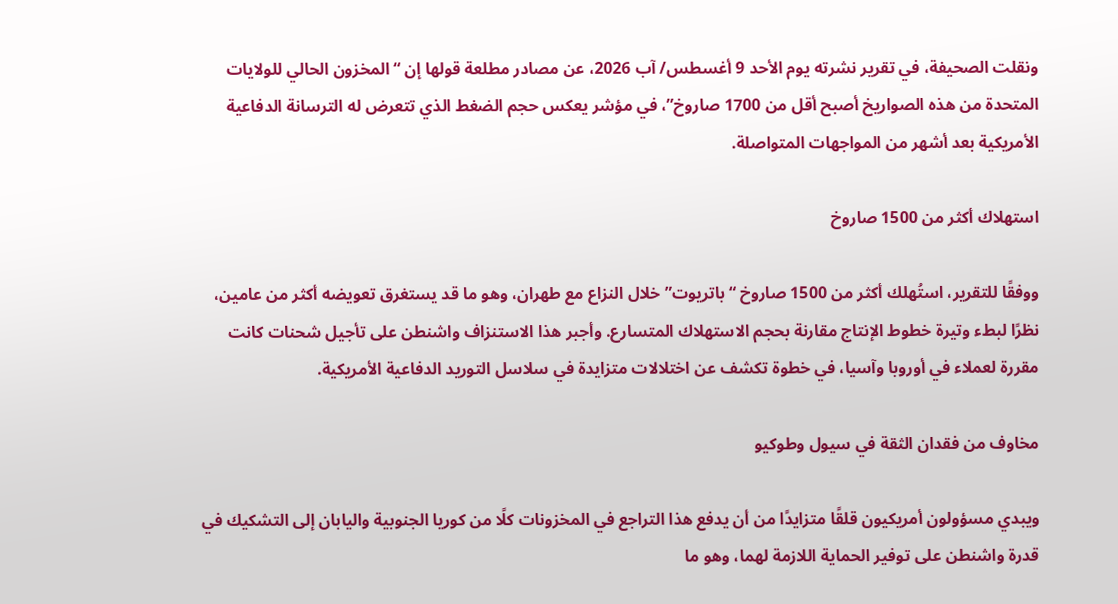ونقلت الصحيفة، في تقرير نشرته يوم الأحد 9 أغسطس/ آب 2026، عن مصادر مطلعة قولها إن “المخزون الحالي للولايات المتحدة من هذه الصواريخ أصبح أقل من 1700 صاروخ”، في مؤشر يعكس حجم الضغط الذي تتعرض له الترسانة الدفاعية الأمريكية بعد أشهر من المواجهات المتواصلة.

استهلاك أكثر من 1500 صاروخ

ووفقًا للتقرير، استُهلك أكثر من 1500 صاروخ “باتريوت” خلال النزاع مع طهران، وهو ما قد يستغرق تعويضه أكثر من عامين، نظرًا لبطء وتيرة خطوط الإنتاج مقارنة بحجم الاستهلاك المتسارع. وأجبر هذا الاستنزاف واشنطن على تأجيل شحنات كانت مقررة لعملاء في أوروبا وآسيا، في خطوة تكشف عن اختلالات متزايدة في سلاسل التوريد الدفاعية الأمريكية.

مخاوف من فقدان الثقة في سيول وطوكيو

ويبدي مسؤولون أمريكيون قلقًا متزايدًا من أن يدفع هذا التراجع في المخزونات كلًا من كوريا الجنوبية واليابان إلى التشكيك في قدرة واشنطن على توفير الحماية اللازمة لهما، وهو ما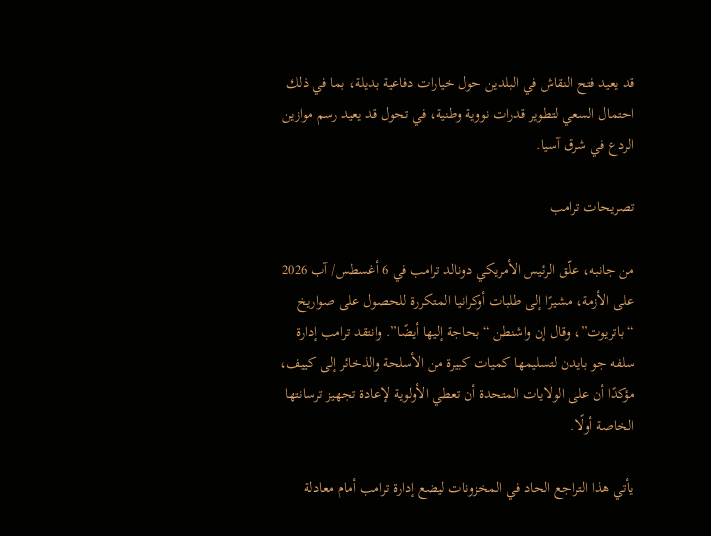قد يعيد فتح النقاش في البلدين حول خيارات دفاعية بديلة، بما في ذلك احتمال السعي لتطوير قدرات نووية وطنية، في تحول قد يعيد رسم موازين الردع في شرق آسيا.

تصريحات ترامب

من جانبه، علّق الرئيس الأمريكي دونالد ترامب في 6 أغسطس/ آب 2026 على الأزمة، مشيرًا إلى طلبات أوكرانيا المتكررة للحصول على صواريخ “باتريوت”، وقال إن واشنطن “بحاجة إليها أيضًا”. وانتقد ترامب إدارة سلفه جو بايدن لتسليمها كميات كبيرة من الأسلحة والذخائر إلى كييف، مؤكدًا أن على الولايات المتحدة أن تعطي الأولوية لإعادة تجهيز ترسانتها الخاصة أولًا.

يأتي هذا التراجع الحاد في المخزونات ليضع إدارة ترامب أمام معادلة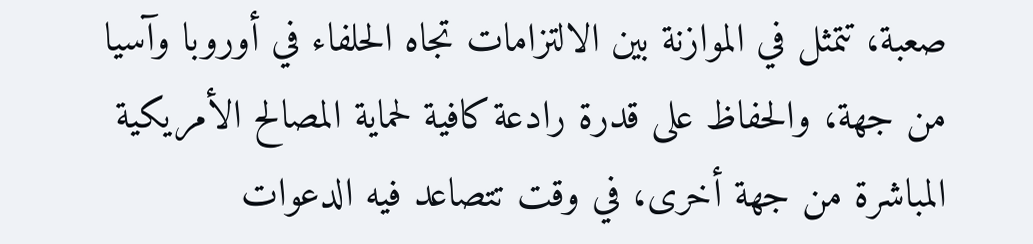صعبة، تتمثل في الموازنة بين الالتزامات تجاه الحلفاء في أوروبا وآسيا من جهة، والحفاظ على قدرة رادعة كافية لحماية المصالح الأمريكية المباشرة من جهة أخرى، في وقت تتصاعد فيه الدعوات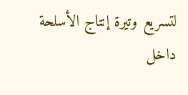لتسريع وتيرة إنتاج الأسلحة داخل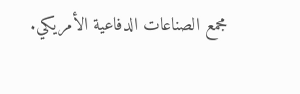مجمع الصناعات الدفاعية الأمريكي.